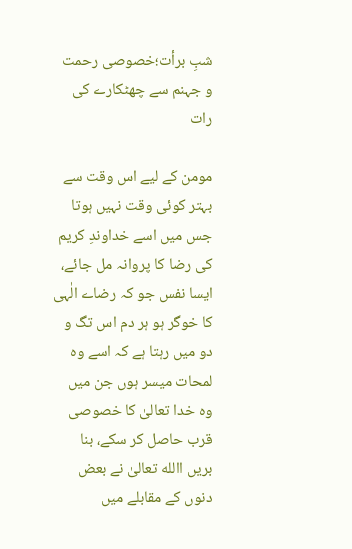شبِ برأت؛خصوصی رحمت و جہنم سے چھٹکارے کی رات

مومن کے لیے اس وقت سے بہتر کوئی وقت نہیں ہوتا جس میں اسے خداوندِ کریم کی رضا کا پروانہ مل جائے، ایسا نفس جو کہ رضاے الٰہی کا خوگر ہو ہر دم اس تگ و دو میں رہتا ہے کہ اسے وہ لمحات میسر ہوں جن میں وہ خدا تعالیٰ کا خصوصی قرب حاصل کر سکے، بنا بریں االله تعالیٰ نے بعض دنوں کے مقابلے میں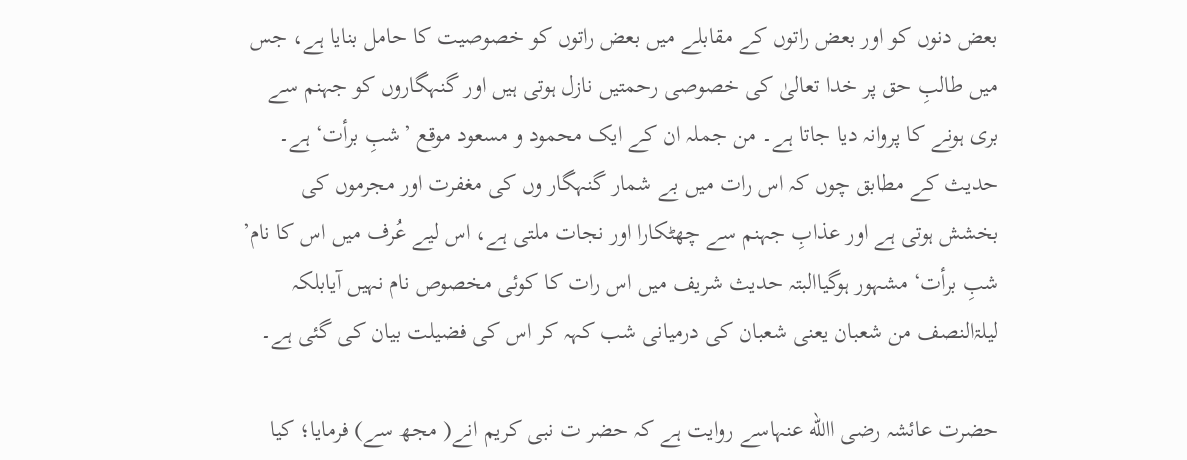بعض دنوں کو اور بعض راتوں کے مقابلے میں بعض راتوں کو خصوصیت کا حامل بنایا ہے، جس میں طالبِ حق پر خدا تعالیٰ کی خصوصی رحمتیں نازل ہوتی ہیں اور گنہگاروں کو جہنم سے بری ہونے کا پروانہ دیا جاتا ہے۔ من جملہ ان کے ایک محمود و مسعود موقع ’شبِ برأت‘ ہے۔ حدیث کے مطابق چوں کہ اس رات میں بے شمار گنہگار وں کی مغفرت اور مجرموں کی بخشش ہوتی ہے اور عذابِ جہنم سے چھٹکارا اور نجات ملتی ہے، اس لیے عُرف میں اس کا نام’ شبِ برأت‘ مشہور ہوگیاالبتہ حدیث شریف میں اس رات کا کوئی مخصوص نام نہیں آیابلکہ لیلۃالنصف من شعبان یعنی شعبان کی درمیانی شب کہہ کر اس کی فضیلت بیان کی گئی ہے۔

حضرت عائشہ رضی االله عنہاسے روایت ہے کہ حضر ت نبی کریم انے( مجھ سے) فرمایا؛ کیا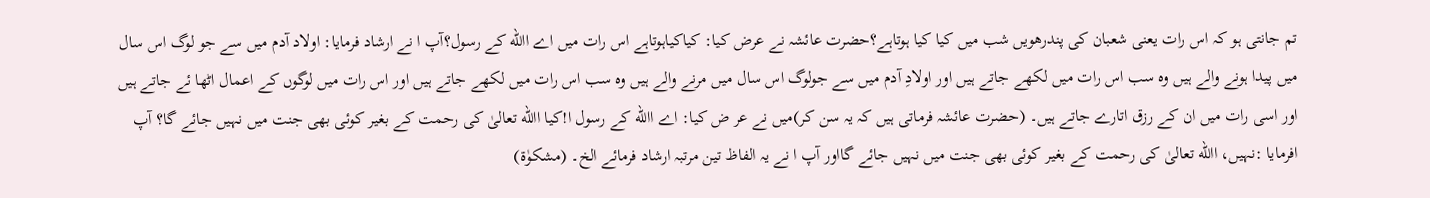تم جانتی ہو کہ اس رات یعنی شعبان کی پندرھویں شب میں کیا کیا ہوتاہے؟حضرت عائشہ نے عرض کیا: کیاکیاہوتاہے اس رات میں اے االله کے رسول؟آپ ا نے ارشاد فرمایا: اولاد آدم میں سے جو لوگ اس سال میں پیدا ہونے والے ہیں وہ سب اس رات میں لکھے جاتے ہیں اور اولادِ آدم میں سے جولوگ اس سال میں مرنے والے ہیں وہ سب اس رات میں لکھے جاتے ہیں اور اس رات میں لوگوں کے اعمال اٹھا ئے جاتے ہیں اور اسی رات میں ان کے رزق اتارے جاتے ہیں۔ (حضرت عائشہ فرماتی ہیں کہ یہ سن کر)میں نے عر ض کیا: اے االله کے رسول ا!کیا االله تعالیٰ کی رحمت کے بغیر کوئی بھی جنت میں نہیں جائے گا؟ آپ افرمایا :نہیں، االله تعالیٰ کی رحمت کے بغیر کوئی بھی جنت میں نہیں جائے گااور آپ ا نے یہ الفاظ تین مرتبہ ارشاد فرمائے الخ۔ (مشکوٰۃ)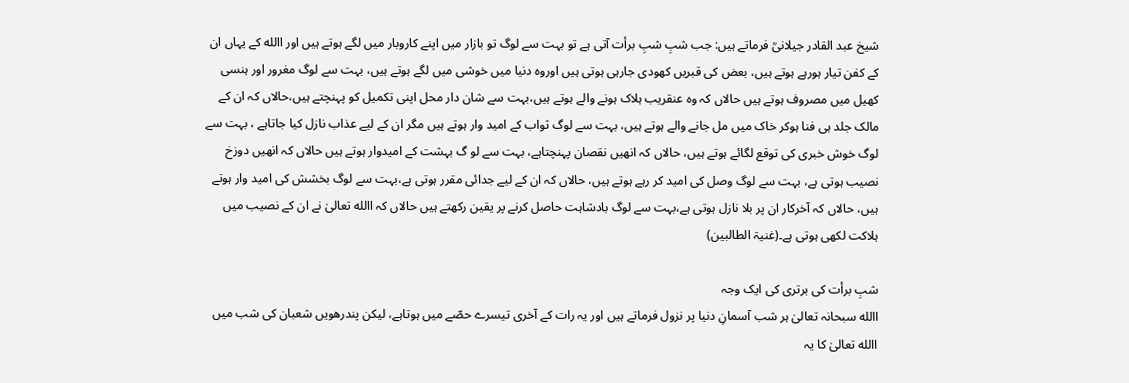شیخ عبد القادر جیلانیؒ فرماتے ہیں: جب شبِ شبِ برأت آتی ہے تو بہت سے لوگ تو بازار میں اپنے کاروبار میں لگے ہوتے ہیں اور االله کے یہاں ان کے کفن تیار ہورہے ہوتے ہیں، بعض کی قبریں کھودی جارہی ہوتی ہیں اوروہ دنیا میں خوشی میں لگے ہوتے ہیں، بہت سے لوگ مغرور اور ہنسی کھیل میں مصروف ہوتے ہیں حالاں کہ وہ عنقریب ہلاک ہونے والے ہوتے ہیں،بہت سے شان دار محل اپنی تکمیل کو پہنچتے ہیں،حالاں کہ ان کے مالک جلد ہی فنا ہوکر خاک میں مل جانے والے ہوتے ہیں، بہت سے لوگ ثواب کے امید وار ہوتے ہیں مگر ان کے لیے عذاب نازل کیا جاتاہے ، بہت سے لوگ خوش خبری کی توقع لگائے ہوتے ہیں، حالاں کہ انھیں نقصان پہنچتاہے، بہت سے لو گ بہشت کے امیدوار ہوتے ہیں حالاں کہ انھیں دوزخ نصیب ہوتی ہے، بہت سے لوگ وصل کی امید کر رہے ہوتے ہیں، حالاں کہ ان کے لیے جدائی مقرر ہوتی ہے،بہت سے لوگ بخشش کی امید وار ہوتے ہیں، حالاں کہ آخرکار ان پر بلا نازل ہوتی ہے،بہت سے لوگ بادشاہت حاصل کرنے پر یقین رکھتے ہیں حالاں کہ االله تعالیٰ نے ان کے نصیب میں ہلاکت لکھی ہوتی ہے۔(غنیۃ الطالبین)

شبِ برأت کی برتری کی ایک وجہ
االله سبحانہ تعالیٰ ہر شب آسمانِ دنیا پر نزول فرماتے ہیں اور یہ رات کے آخری تیسرے حصّے میں ہوتاہے، لیکن پندرھویں شعبان کی شب میں االله تعالیٰ کا یہ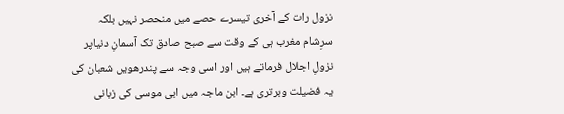نزول رات کے آخری تیسرے حصے میں منحصر نہیں بلکہ سرِشام مغرب ہی کے وقت سے صبح صادق تک آسمانِ دنیاپر نزولِ اجلال فرماتے ہیں اور اسی وجہ سے پندرھویں شعبان کی یہ فضیلت وبرتری ہے۔ ابن ماجہ میں ابی موسی کی زبانی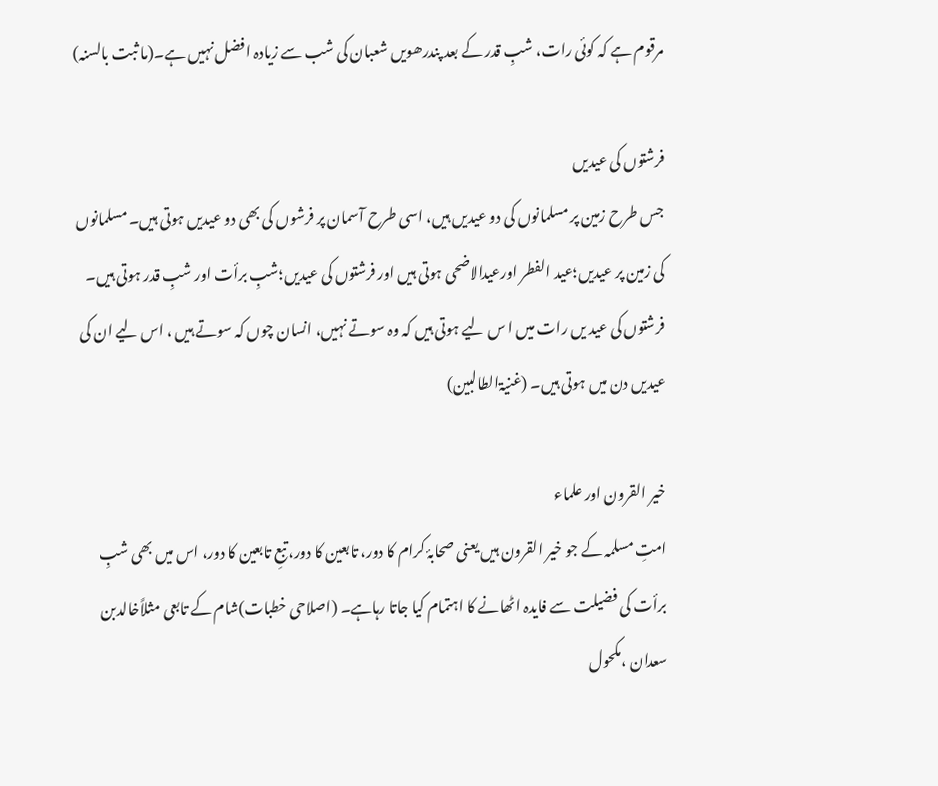مرقوم ہے کہ کوئی رات، شبِ قدر کے بعد پندرھویں شعبان کی شب سے زیادہ افضل نہیں ہے۔(ما ثبت بالسنہ)

فرشتوں کی عیدیں
جس طرح زمین پر مسلمانوں کی دو عیدیں ہیں، اسی طرح آسمان پر فرشوں کی بھی دو عیدیں ہوتی ہیں۔ مسلمانوں کی زمین پر عیدیں؛عید الفطر اورعیدالاضحی ہوتی ہیں اور فرشتوں کی عیدیں؛شبِ برأت اور شبِ قدر ہوتی ہیں۔ فرشتوں کی عید یں رات میں ا س لیے ہوتی ہیں کہ وہ سوتے نہیں، انسان چوں کہ سوتے ہیں ، اس لیے ان کی عیدیں دن میں ہوتی ہیں۔ (غنیۃالطالبین)

خیر القرون اور علماء
امتِ مسلمہ کے جو خیر القرون ہیں یعنی صحابۂ کرام کا دور، تابعین کا دور، تبعِ تابعین کا دور، اس میں بھی شبِ برأت کی فضیلت سے فایدہ اٹھانے کا اہتمام کیا جاتا رہاہے۔ (اصلاحی خطبات)شام کے تابعی مثلاًخالدبن سعدان ،مکحول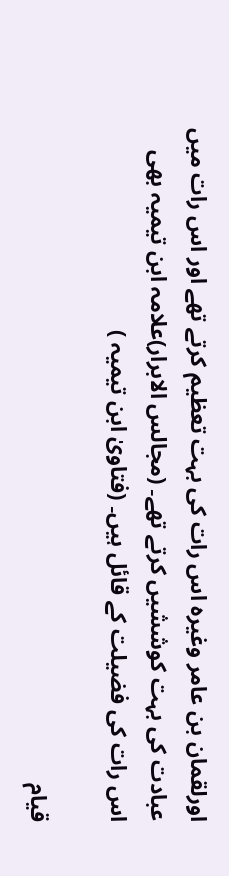اورلقمان بن عامر وغیرہ اس رات کی بہت تعظیم کرتے تھے اور اس رات میں عبادت کی بہت کوششیں کرتے تھے۔ (مجالس الابرار)علامہ ابن تیمیہ بھی اس رات کی فضیلت کے قائل ہیں۔ (فتاویٰ ابن تیمیہ )

قیام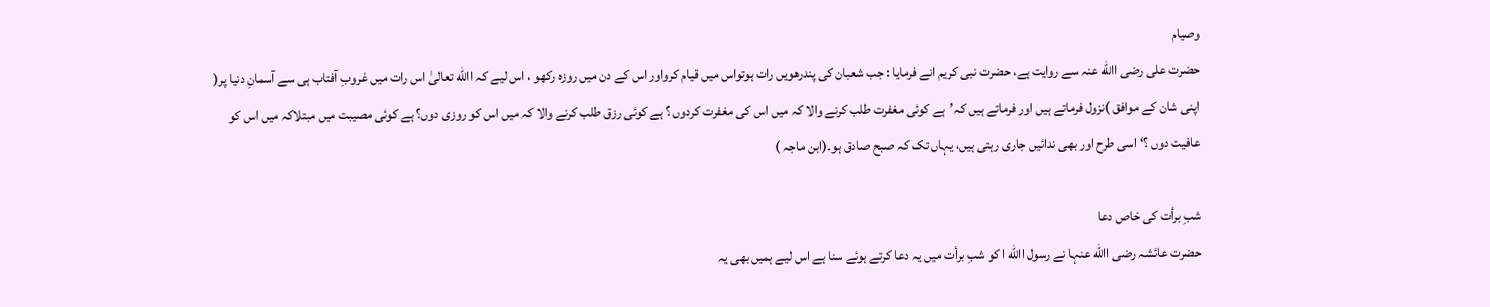وصیام
حضرت علی رضی االله عنہ سے روایت ہے، حضرت نبی کریم انے فرمایا : جب شعبان کی پندرھویں رات ہوتواس میں قیام کرواور اس کے دن میں روزہ رکھو ، اس لیے کہ االله تعالیٰ اس رات میں غروبِ آفتاب ہی سے آسمانِ دنیا پر( اپنی شان کے موافق )نزول فرماتے ہیں اور فرماتے ہیں کہ’ہے کوئی مغفرت طلب کرنے والا کہ میں اس کی مغفرت کردوں ؟ ہے کوئی رزق طلب کرنے والا کہ میں اس کو روزی دوں؟ ہے کوئی مصیبت میں مبتلاکہ میں اس کو عافیت دوں ؟‘ اسی طرح اور بھی ندائیں جاری رہتی ہیں، یہاں تک کہ صبح صادق ہو۔(ابن ماجہ )

شبِ برأت کی خاص دعا
حضرت عائشہ رضی االله عنہا نے رسول االله ا کو شبِ برأت میں یہ دعا کرتے ہوئے سنا ہے اس لیے ہمیں بھی یہ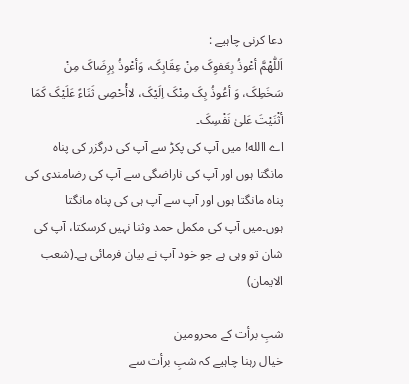دعا کرنی چاہیے :
اَللّٰھْمَّ أعْوذُ بِعَفوِکَ مِنْ عِقَابِکَ، وَأعْوذُ بِرِضَاکَ مِنْ سَخَطِکَ، وَ أعُوذُ بِکَ مِنْکَ اِلَیْکَ، لاأْحْصِی ثَنَاءً عَلَیْکَ کَمَا أثْنَیْتَ عَلیٰ نَفْسِکَ۔
اے االله! میں آپ کی پکڑ سے آپ کی درگزر کی پناہ مانگتا ہوں اور آپ کی ناراضگی سے آپ کی رضامندی کی پناہ مانگتا ہوں اور آپ سے آپ ہی کی پناہ مانگتا ہوں۔میں آپ کی مکمل حمد وثنا نہیں کرسکتا، آپ کی شان تو وہی ہے جو خود آپ نے بیان فرمائی ہے۔(شعب الایمان)

شبِ برأت کے محرومین
خیال رہنا چاہیے کہ شبِ برأت سے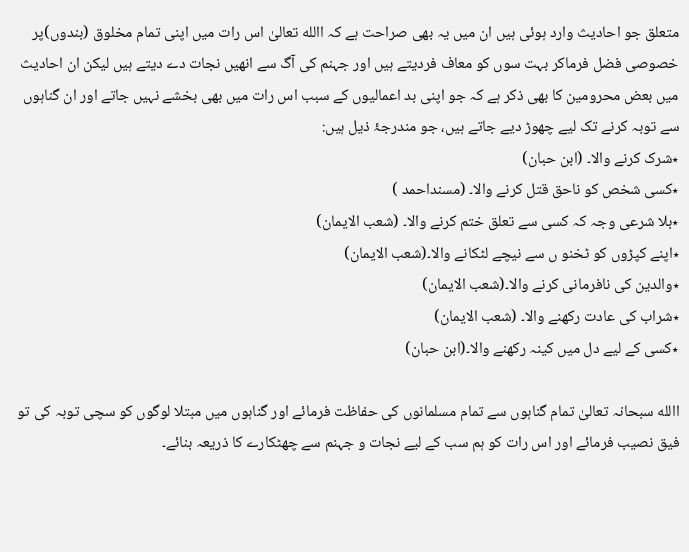متعلق جو احادیث وارد ہوئی ہیں ان میں یہ بھی صراحت ہے کہ االله تعالیٰ اس رات میں اپنی تمام مخلوق (بندوں)پر خصوصی فضل فرماکر بہت سوں کو معاف فردیتے ہیں اور جہنم کی آگ سے انھیں نجات دے دیتے ہیں لیکن ان احادیث میں بعض محرومین کا بھی ذکر ہے کہ جو اپنی بد اعمالیوں کے سبب اس رات میں بھی بخشے نہیں جاتے اور ان گناہوں سے توبہ کرنے تک لیے چھوڑ دیے جاتے ہیں، جو مندرجۂ ذیل ہیں:
٭شرک کرنے والا۔ (ابن حبان)
٭کسی شخص کو ناحق قتل کرنے والا۔ (مسنداحمد )
٭بلا شرعی وجہ کہ کسی سے تعلق ختم کرنے والا۔ (شعب الایمان)
٭اپنے کپڑوں کو ٹخنو ں سے نیچے لٹکانے والا۔(شعب الایمان)
٭والدین کی نافرمانی کرنے والا۔(شعب الایمان)
٭شراب کی عادت رکھنے والا۔ (شعب الایمان)
٭کسی کے لیے دل میں کینہ رکھنے والا۔(ابن حبان)

االله سبحانہ تعالیٰ تمام گناہوں سے تمام مسلمانوں کی حفاظت فرمائے اور گناہوں میں مبتلا لوگوں کو سچی توبہ کی تو فیق نصیب فرمائے اور اس رات کو ہم سب کے لیے نجات و جہنم سے چھٹکارے کا ذریعہ بنائے۔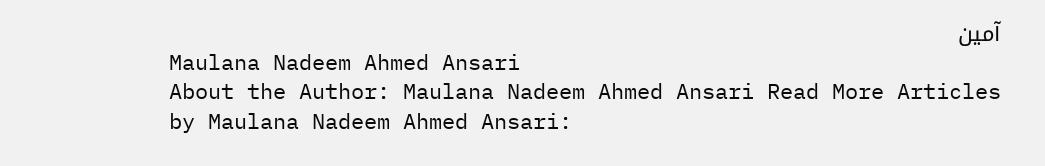آمین
Maulana Nadeem Ahmed Ansari
About the Author: Maulana Nadeem Ahmed Ansari Read More Articles by Maulana Nadeem Ahmed Ansari: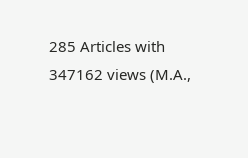285 Articles with 347162 views (M.A.,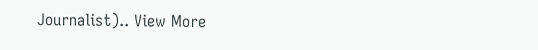Journalist).. View More